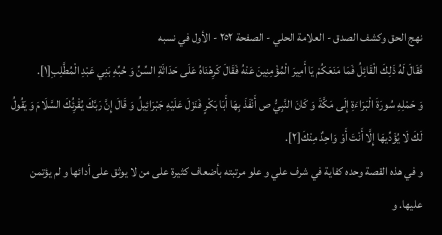نهج الحق وكشف الصدق - العلامة الحلي - الصفحة ٢٥٢ - الأول في نسبه
فَقَالَ لَهُ ذَلِكَ الْقَائِلُ فَمَا مَنَعَكُمْ يَا أَمِيرَ الْمُؤْمِنِينَ عَنْهُ فَقَالَ كَرِهْنَاهُ عَلَى حَدَاثَةِ السِّنِّ وَ حُبِّهِ بَنِي عَبْدِ الْمُطَّلِبِ[١].
وَ حَمْلِهِ سُورَةَ الْبَرَاءَةِ إِلَى مَكَّةَ وَ كَانَ النَّبِيُّ ص أَنْفَذَ بِهَا أَبَا بَكْرٍ فَنَزَلَ عَلَيْهِ جَبْرَائِيلُ وَ قَالَ إِنَّ رَبَّكَ يُقْرِئُكَ السَّلَامَ وَ يَقُولُ لَكَ لَا يُؤَدِّيهَا إِلَّا أَنْتَ أَوْ وَاحِدٌ مِنْكَ[٢].
و في هذه القصة وحده كفاية في شرف علي و علو مرتبته بأضعاف كثيرة على من لا يوثق على أدائها و لم يؤتمن عليها. و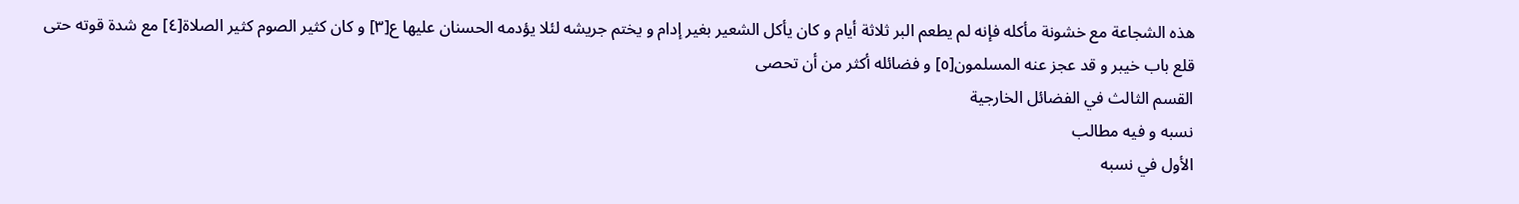هذه الشجاعة مع خشونة مأكله فإنه لم يطعم البر ثلاثة أيام و كان يأكل الشعير بغير إدام و يختم جريشه لئلا يؤدمه الحسنان عليها ع[٣] و كان كثير الصوم كثير الصلاة[٤] مع شدة قوته حتى قلع باب خيبر و قد عجز عنه المسلمون[٥] و فضائله أكثر من أن تحصى
القسم الثالث في الفضائل الخارجية
نسبه و فيه مطالب
الأول في نسبه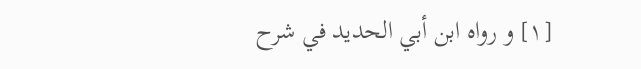[١] و رواه ابن أبي الحديد في شرح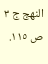النهج ج ٣ ص ١١٥.